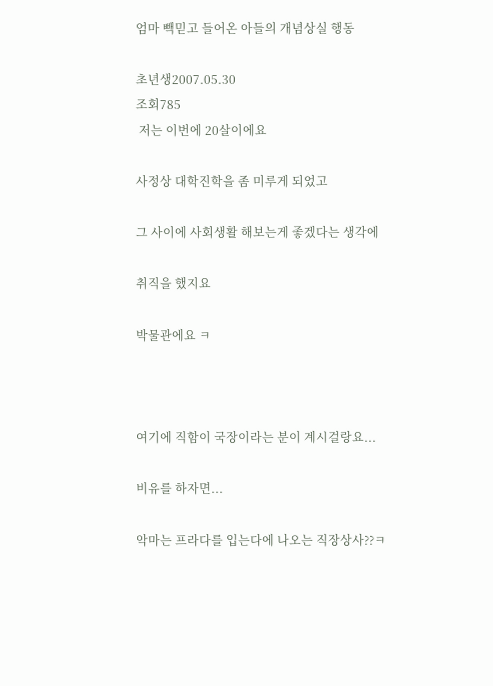엄마 빽믿고 들어온 아들의 개념상실 행동

초년생2007.05.30
조회785
 저는 이번에 20살이에요

사정상 대학진학을 좀 미루게 되었고

그 사이에 사회생활 해보는게 좋겠다는 생각에

취직을 했지요

박물관에요 ㅋ



여기에 직함이 국장이라는 분이 계시걸랑요...

비유를 하자면...

악마는 프라다를 입는다에 나오는 직장상사??ㅋ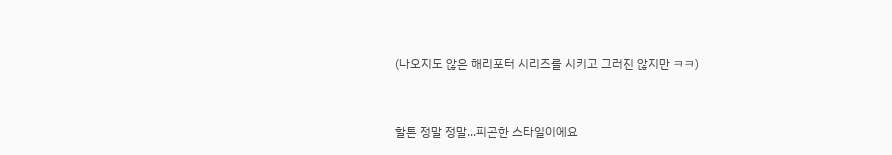(나오지도 않은 해리포터 시리즈를 시키고 그러진 않지만 ㅋㅋ)


할튼 정말 정말...피곤한 스타일이에요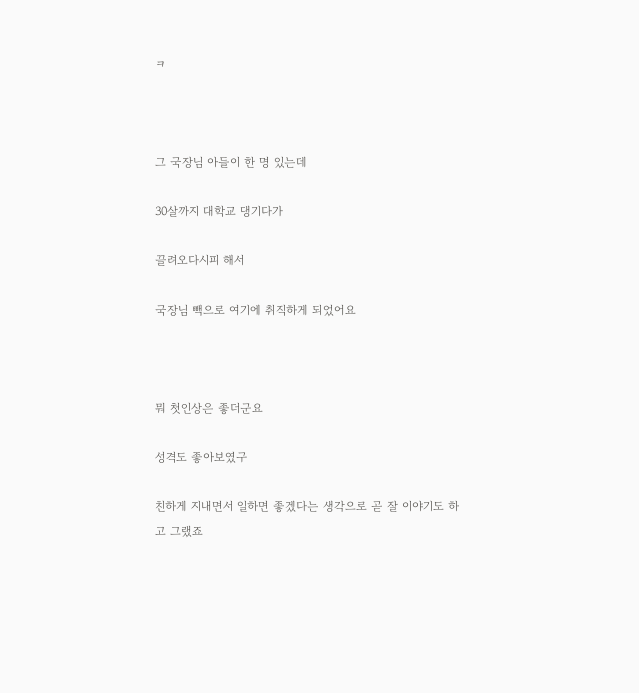ㅋ



그 국장님 아들이 한 명 있는데

30살까지 대학교 댕기다가

끌려오다시피 해서

국장님 빽으로 여기에 취직하게 되었어요



뭐 첫인상은 좋더군요

성격도 좋아보였구

친하게 지내면서 일하면 좋겠다는 생각으로 곧 잘 이야기도 하고 그랬죠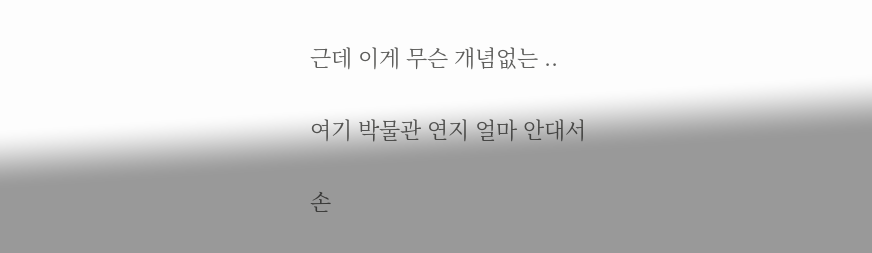근데 이게 무슨 개념없는 ..

여기 박물관 연지 얼마 안대서

손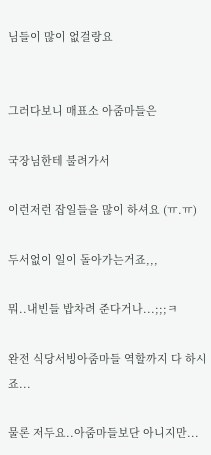님들이 많이 없걸랑요


그러다보니 매표소 아줌마들은

국장님한테 불려가서

이런저런 잡일들을 많이 하셔요 (ㅠ.ㅠ)

두서없이 일이 돌아가는거죠,,,

뭐..내빈들 밥차려 준다거나...;;;ㅋ

완전 식당서빙아줌마들 역할까지 다 하시죠...

물론 저두요..아줌마들보단 아니지만...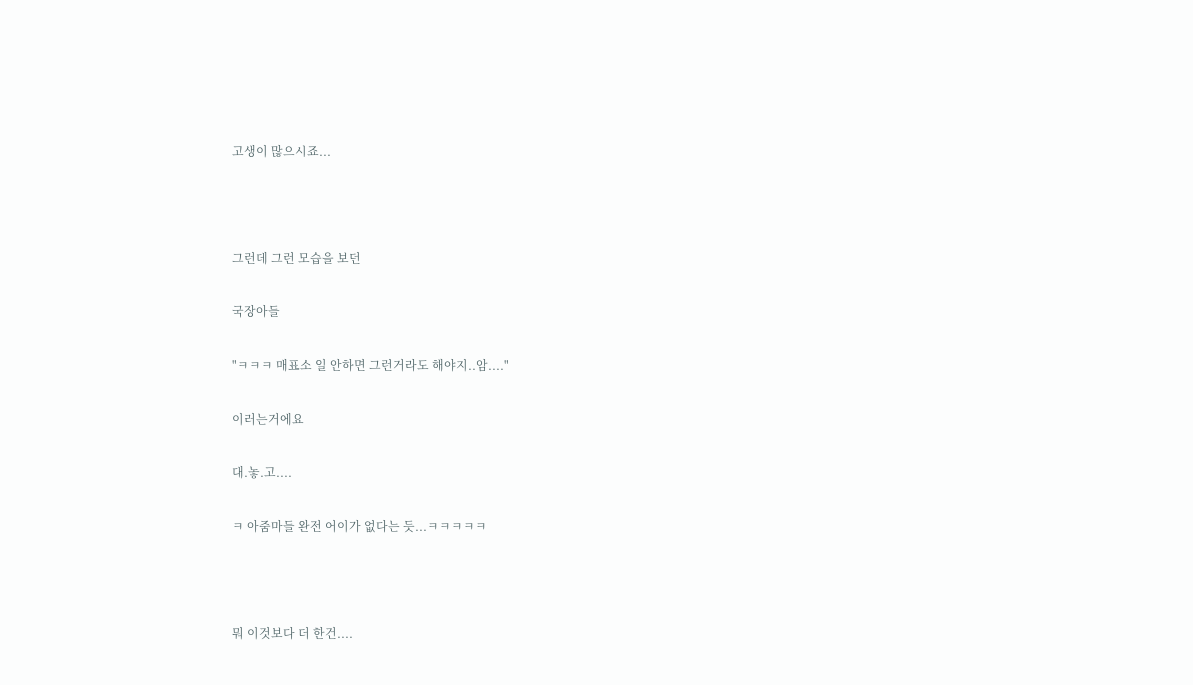고생이 많으시죠...



그런데 그런 모습을 보던

국장아들

"ㅋㅋㅋ 매표소 일 안하면 그런거라도 해야지..암...."

이러는거에요

대.놓.고....

ㅋ 아줌마들 완전 어이가 없다는 듯...ㅋㅋㅋㅋㅋ



뭐 이것보다 더 한건....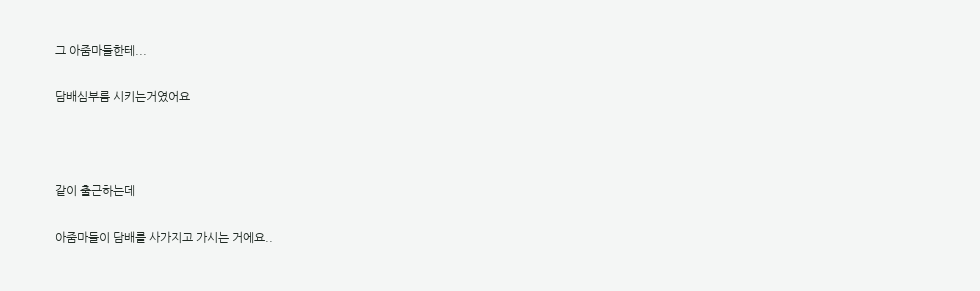그 아줌마들한테...

담배심부름 시키는거였어요



같이 출근하는데

아줌마들이 담배를 사가지고 가시는 거에요..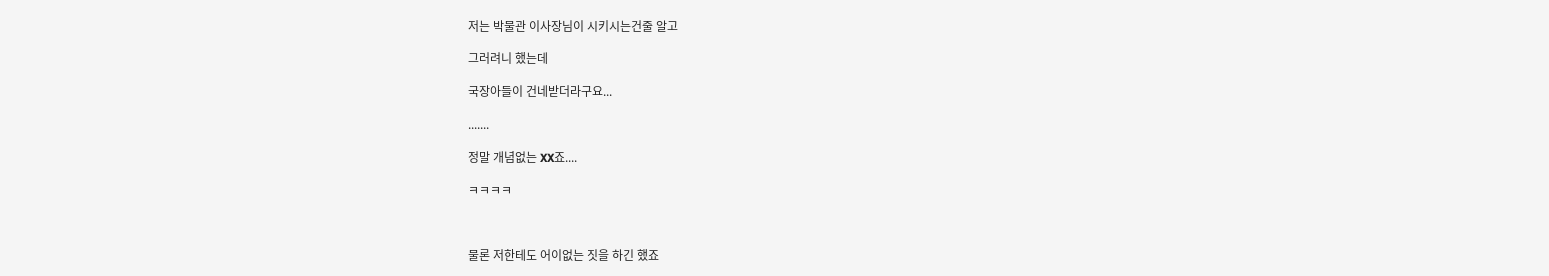저는 박물관 이사장님이 시키시는건줄 알고

그러려니 했는데

국장아들이 건네받더라구요...

.......

정말 개념없는 XX죠....

ㅋㅋㅋㅋ



물론 저한테도 어이없는 짓을 하긴 했죠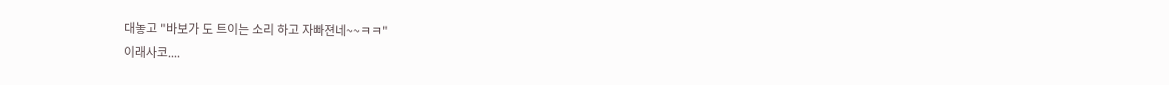대놓고 "바보가 도 트이는 소리 하고 자빠젼네~~ㅋㅋ"
이래사코....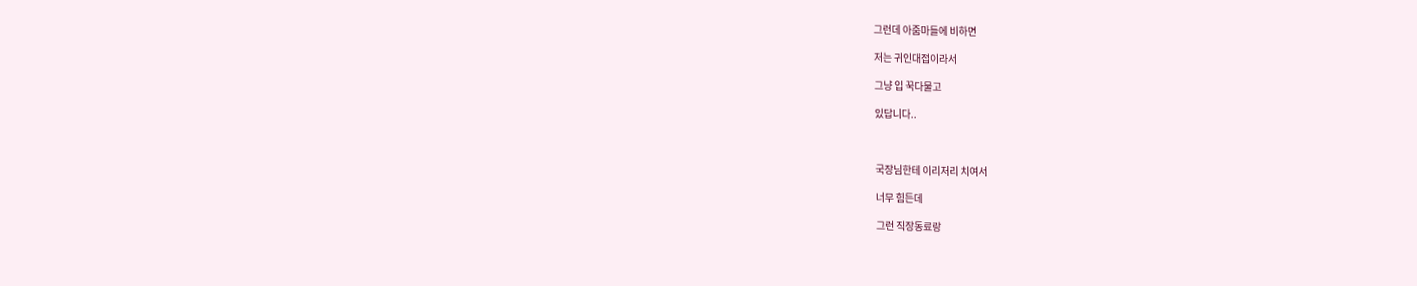그런데 아줌마들에 비하면

저는 귀인대접이라서

그냥 입 꾹다물고

있답니다..



국장님한테 이리저리 치여서

너무 힘든데

그런 직장동료랑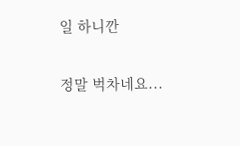일 하니깐

정말 벅차네요...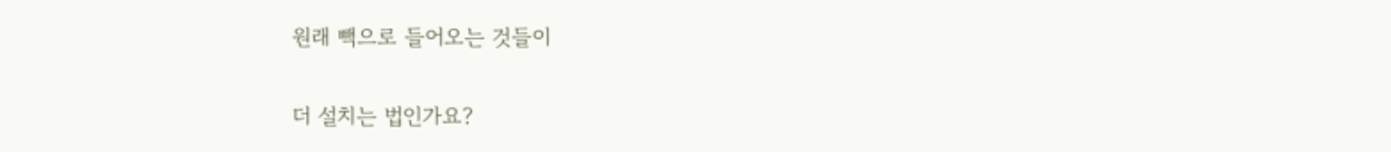원래 빽으로 들어오는 것들이

더 설치는 법인가요?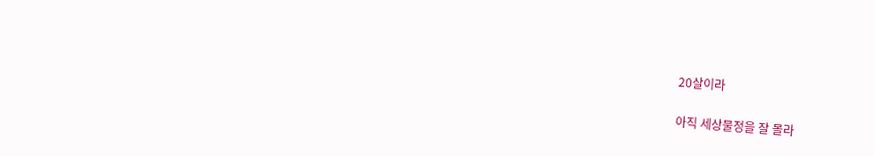20살이라

아직 세상물정을 잘 몰라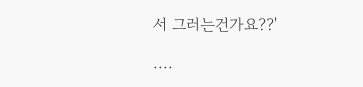서 그러는건가요??'

....